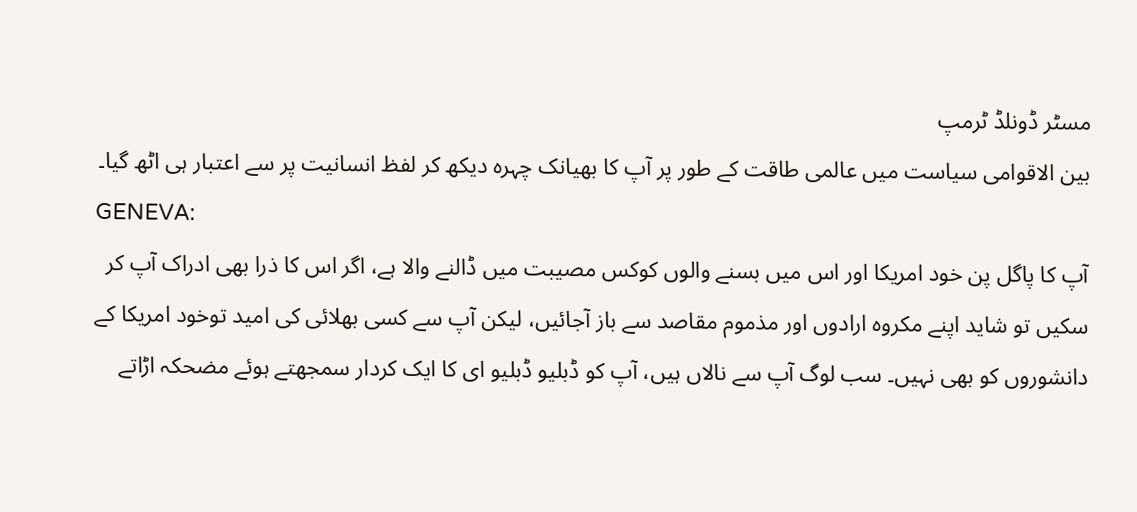مسٹر ڈونلڈ ٹرمپ
بین الاقوامی سیاست میں عالمی طاقت کے طور پر آپ کا بھیانک چہرہ دیکھ کر لفظ انسانیت پر سے اعتبار ہی اٹھ گیا۔
GENEVA:
آپ کا پاگل پن خود امریکا اور اس میں بسنے والوں کوکس مصیبت میں ڈالنے والا ہے، اگر اس کا ذرا بھی ادراک آپ کر سکیں تو شاید اپنے مکروہ ارادوں اور مذموم مقاصد سے باز آجائیں، لیکن آپ سے کسی بھلائی کی امید توخود امریکا کے دانشوروں کو بھی نہیں۔ سب لوگ آپ سے نالاں ہیں، آپ کو ڈبلیو ڈبلیو ای کا ایک کردار سمجھتے ہوئے مضحکہ اڑاتے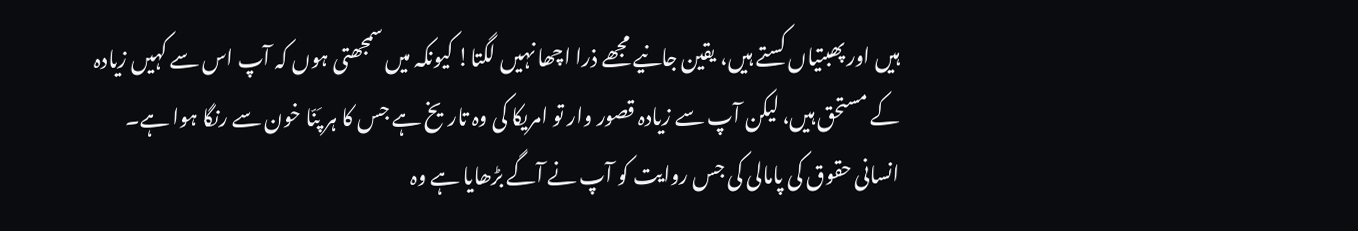ہیں اور پھبتیاں کستے ہیں، یقین جانیے مجھے ذرا اچھا نہیں لگتا! کیونکہ میں سمجھتی ہوں کہ آپ اس سے کہیں زیادہ کے مستحق ہیں، لیکن آپ سے زیادہ قصور وار تو امریکا کی وہ تاریخ ہے جس کا ہر پَنّا خون سے رنگا ہوا ہے۔
انسانی حقوق کی پامالی کی جس روایت کو آپ نے آگے بڑھایا ہے وہ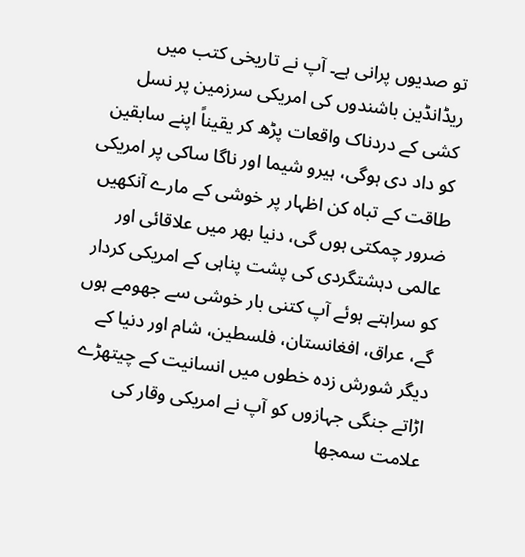تو صدیوں پرانی ہے۔ آپ نے تاریخی کتب میں ریڈانڈین باشندوں کی امریکی سرزمین پر نسل کشی کے دردناک واقعات پڑھ کر یقیناً اپنے سابقین کو داد دی ہوگی، ہیرو شیما اور ناگا ساکی پر امریکی طاقت کے تباہ کن اظہار پر خوشی کے مارے آنکھیں ضرور چمکتی ہوں گی، دنیا بھر میں علاقائی اور عالمی دہشتگردی کی پشت پناہی کے امریکی کردار کو سراہتے ہوئے آپ کتنی بار خوشی سے جھومے ہوں گے، عراق، افغانستان، فلسطین، شام اور دنیا کے دیگر شورش زدہ خطوں میں انسانیت کے چیتھڑے اڑاتے جنگی جہازوں کو آپ نے امریکی وقار کی علامت سمجھا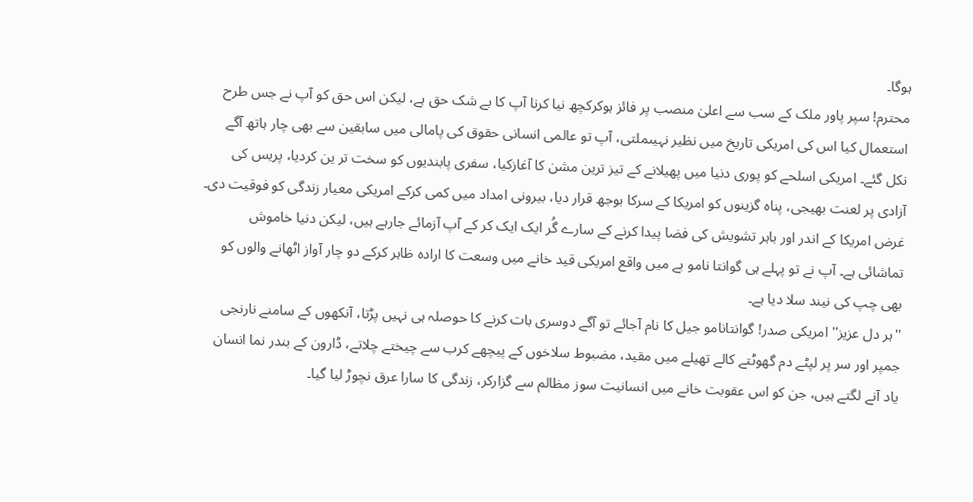ہوگا۔
محترم! سپر پاور ملک کے سب سے اعلیٰ منصب پر فائز ہوکرکچھ نیا کرنا آپ کا بے شک حق ہے، لیکن اس حق کو آپ نے جس طرح استعمال کیا اس کی امریکی تاریخ میں نظیر نہیںملتی، آپ تو عالمی انسانی حقوق کی پامالی میں سابقین سے بھی چار ہاتھ آگے نکل گئے۔ امریکی اسلحے کو پوری دنیا میں پھیلانے کے تیز ترین مشن کا آغازکیا، سفری پابندیوں کو سخت تر ین کردیا، پریس کی آزادی پر لعنت بھیجی، پناہ گزینوں کو امریکا کے سرکا بوجھ قرار دیا، بیرونی امداد میں کمی کرکے امریکی معیار زندگی کو فوقیت دی۔ غرض امریکا کے اندر اور باہر تشویش کی فضا پیدا کرنے کے سارے گُر ایک ایک کر کے آپ آزمائے جارہے ہیں، لیکن دنیا خاموش تماشائی ہے۔ آپ نے تو پہلے ہی گوانتا نامو بے میں واقع امریکی قید خانے میں وسعت کا ارادہ ظاہر کرکے دو چار آواز اٹھانے والوں کو بھی چپ کی نیند سلا دیا ہے۔
''ہر دل عزیز'' امریکی صدر! گوانتانامو جیل کا نام آجائے تو آگے دوسری بات کرنے کا حوصلہ ہی نہیں پڑتا، آنکھوں کے سامنے نارنجی جمپر اور سر پر لپٹے دم گھوٹتے کالے تھیلے میں مقید، مضبوط سلاخوں کے پیچھے کرب سے چیختے چلاتے، ڈارون کے بندر نما انسان یاد آنے لگتے ہیں، جن کو اس عقوبت خانے میں انسانیت سوز مظالم سے گزارکر، زندگی کا سارا عرق نچوڑ لیا گیا۔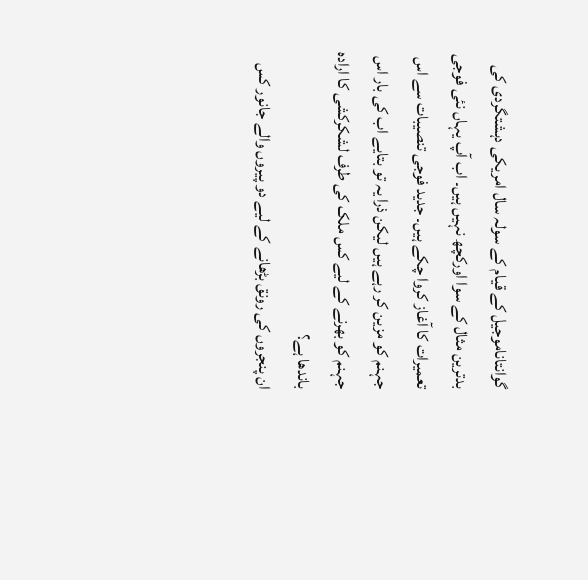گوانتاناموجیل کے قیام کے سولہ سال امریکی دہشتگردی کی بدترین مثال کے سوا اورکچھ نہیں ہیں۔ اب آپ یہاں نئی فوجی تعمیرات کا آغاز کروا چکے ہیں۔ جدید فوجی تنصیبات سے اس جہنم کو مزین کر رہے ہیں لیکن ذرا یہ تو بتایے اب کی بار اس جہنم کو بھرنے کے لیے کس ملک کی طرف لشکرکشی کا ارادہ باندھا ہے؟
ان پنجروں کی رونق بڑھانے کے لیے دو پیروں والے جانور کس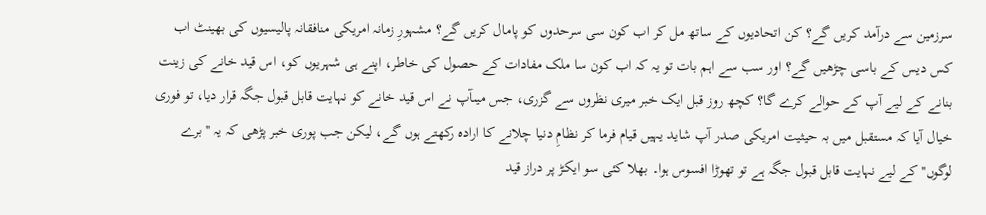سرزمین سے درآمد کریں گے؟ کن اتحادیوں کے ساتھ مل کر اب کون سی سرحدوں کو پامال کریں گے؟ مشہورِ زمانہ امریکی منافقانہ پالیسیوں کی بھینٹ اب کس دیس کے باسی چڑھیں گے؟ اور سب سے اہم بات تو یہ کہ اب کون سا ملک مفادات کے حصول کی خاطر، اپنے ہی شہریوں کو، اس قید خانے کی زینت بنانے کے لیے آپ کے حوالے کرے گا؟ کچھ روز قبل ایک خبر میری نظروں سے گزری، جس میںآپ نے اس قید خانے کو نہایت قابل قبول جگہ قرار دیا، تو فوری خیال آیا کہ مستقبل میں بہ حیثیت امریکی صدر آپ شاید یہیں قیام فرما کر نظامِ دنیا چلانے کا ارادہ رکھتے ہوں گے، لیکن جب پوری خبر پڑھی کہ یہ ''برے لوگوں'' کے لیے نہایت قابل قبول جگہ ہے تو تھوڑا افسوس ہوا۔ بھلا کئی سو ایکڑ پر دراز قید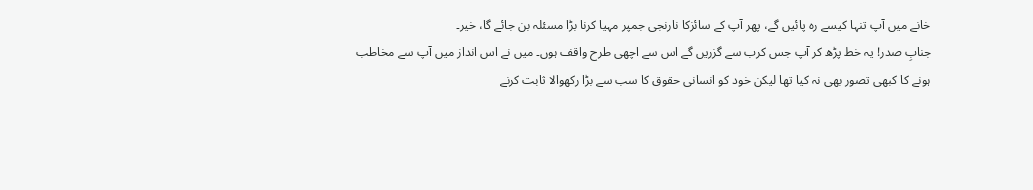خانے میں آپ تنہا کیسے رہ پائیں گے، پھر آپ کے سائزکا نارنجی جمپر مہیا کرنا بڑا مسئلہ بن جائے گا، خیر۔
جنابِ صدر! یہ خط پڑھ کر آپ جس کرب سے گزریں گے اس سے اچھی طرح واقف ہوں۔ میں نے اس انداز میں آپ سے مخاطب ہونے کا کبھی تصور بھی نہ کیا تھا لیکن خود کو انسانی حقوق کا سب سے بڑا رکھوالا ثابت کرنے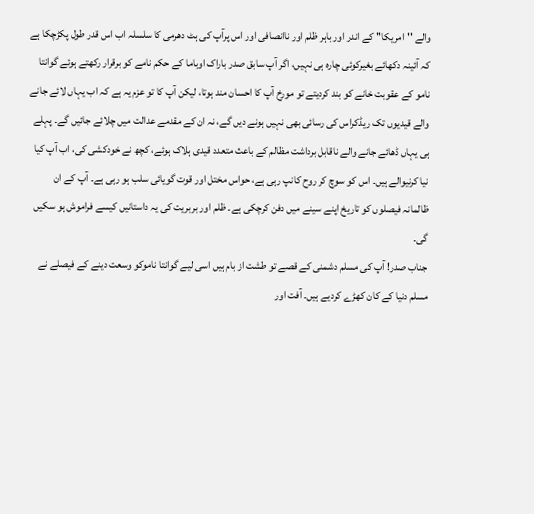والے ''امریکا'' کے اندر اور باہر ظلم اور ناانصافی اور اس پرآپ کی ہٹ دھرمی کا سلسلہ اب اس قدر طول پکڑچکا ہے کہ آئینہ دکھائے بغیرکوئی چارہ ہی نہیں، اگر آپ سابق صدر باراک اوباما کے حکم نامے کو برقرار رکھتے ہوئے گوانتا نامو کے عقوبت خانے کو بند کردیتے تو مورخ آپ کا احسان مند ہوتا، لیکن آپ کا تو عزم یہ ہے کہ اب یہاں لائے جانے والے قیدیوں تک ریڈکراس کی رسائی بھی نہیں ہونے دیں گے، نہ ان کے مقدمے عدالت میں چلائے جائیں گے۔ پہلے ہی یہاں ڈھائے جانے والے ناقابل برداشت مظالم کے باعث متعدد قیدی ہلاک ہوئے، کچھ نے خودکشی کی، اب آپ کیا نیا کرنیوالے ہیں۔ اس کو سوچ کر روح کانپ رہی ہے، حواس مختل اور قوت گویائی سلب ہو رہی ہے۔ آپ کے ان ظالمانہ فیصلوں کو تاریخ اپنے سینے میں دفن کرچکی ہے۔ ظلم اور بربریت کی یہ داستانیں کیسے فراموش ہو سکیں گی۔
جناب صدر! آپ کی مسلم دشمنی کے قصے تو طشت از بام ہیں اسی لیے گوانتا ناموکو وسعت دینے کے فیصلے نے مسلم دنیا کے کان کھڑے کردیے ہیں۔ آفت اور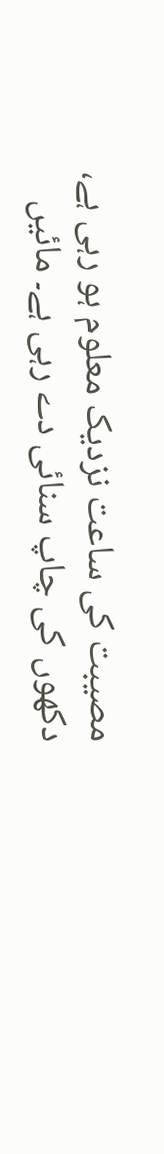مصیبت کی ساعت نزدیک معلوم ہو رہی ہے، دکھوں کی چاپ سنائی دے رہی ہے۔ مائیں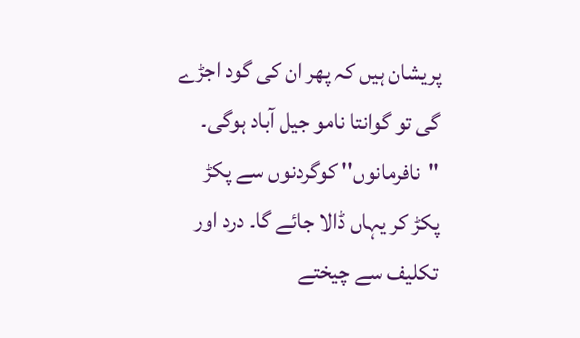پریشان ہیں کہ پھر ان کی گود اجڑے گی تو گوانتا نامو جیل آباد ہوگی۔ ''نافرمانوں'' کوگردنوں سے پکڑ پکڑ کر یہاں ڈالا جائے گا۔ درد اور تکلیف سے چیختے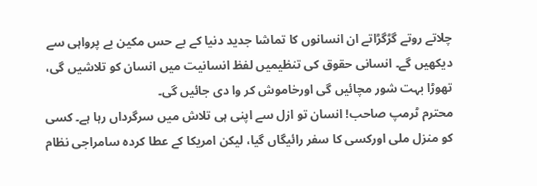چلاتے روتے گڑگڑاتے ان انسانوں کا تماشا جدید دنیا کے بے حس مکین بے پرواہی سے دیکھیں گے۔ انسانی حقوق کی تنظیمیں لفظ انسانیت میں انسان کو تلاشیں گی، تھوڑا بہت شور مچائیں گی اورخاموش کر وا دی جائیں گی۔
محترم ٹرمپ صاحب! انسان تو ازل سے اپنی ہی تلاش میں سرگرداں رہا ہے۔ کسی کو منزل ملی اورکسی کا سفر رائیگاں گیا، لیکن امریکا کے عطا کردہ سامراجی نظام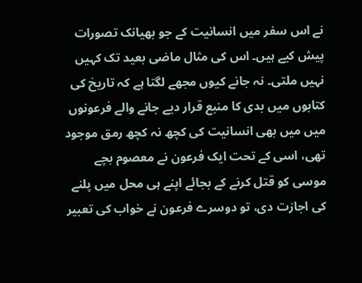نے اس سفر میں انسانیت کے جو بھیانک تصورات پیش کیے ہیں۔ اس کی مثال ماضی بعید تک کہیں نہیں ملتی۔ نہ جانے کیوں مجھے لگتا ہے کہ تاریخ کی کتابوں میں بدی کا منبع قرار دیے جانے والے فرعونوں میں میں بھی انسانیت کی کچھ نہ کچھ رمق موجود تھی، اسی کے تحت ایک فرعون نے معصوم بچے موسی کو قتل کرنے کے بجائے اپنے ہی محل میں پلنے کی اجازت دی، تو دوسرے فرعون نے خواب کی تعبیر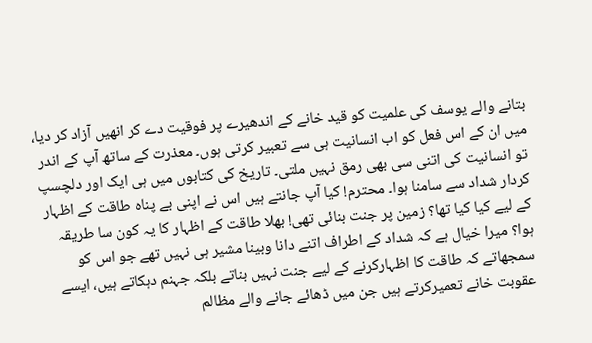بتانے والے یوسف کی علمیت کو قید خانے کے اندھیرے پر فوقیت دے کر انھیں آزاد کر دیا، میں ان کے اس فعل کو اب انسانیت ہی سے تعبیر کرتی ہوں۔ معذرت کے ساتھ آپ کے اندر تو انسانیت کی اتنی سی بھی رمق نہیں ملتی۔ تاریخ کی کتابوں میں ہی ایک اور دلچسپ کردار شداد سے سامنا ہوا۔ محترم! کیا آپ جانتے ہیں اس نے اپنی بے پناہ طاقت کے اظہار کے لیے کیا کیا تھا؟ زمین پر جنت بنائی تھی! بھلا طاقت کے اظہار کا یہ کون سا طریقہ ہوا؟ میرا خیال ہے کہ شداد کے اطراف اتنے دانا وبینا مشیر ہی نہیں تھے جو اس کو سمجھاتے کہ طاقت کا اظہارکرنے کے لیے جنت نہیں بناتے بلکہ جہنم دہکاتے ہیں، ایسے عقوبت خانے تعمیرکرتے ہیں جن میں ڈھائے جانے والے مظالم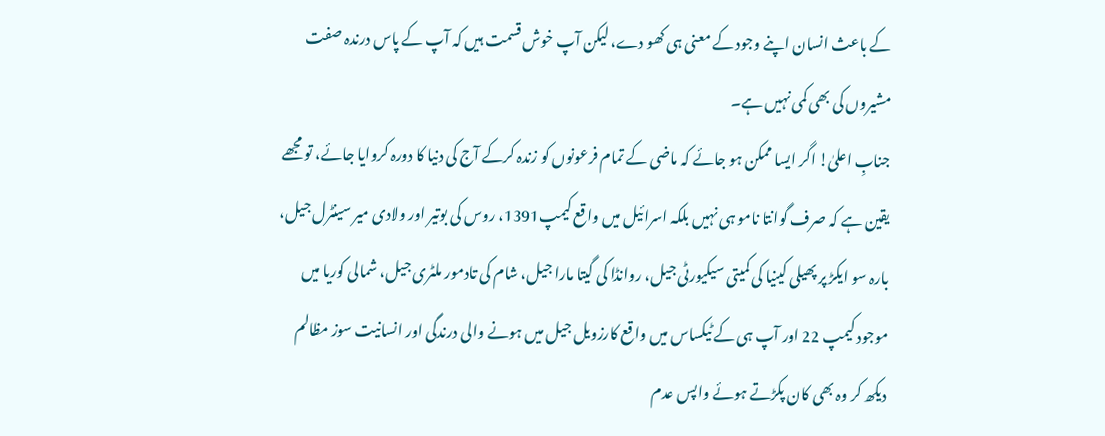کے باعث انسان اپنے وجود کے معنی ہی کھو دے، لیکن آپ خوش قسمت ہیں کہ آپ کے پاس درندہ صفت مشیروں کی بھی کمی نہیں ہے۔
جنابِ اعلیٰ! اگر ایسا ممکن ہو جائے کہ ماضی کے تمام فرعونوں کو زندہ کرکے آج کی دنیا کا دورہ کروایا جائے، تو مجھے یقین ہے کہ صرف گوانتا نامو ہی نہیں بلکہ اسرائیل میں واقع کیمپ1391، روس کی بوتیر اور ولادی میر سینٹرل جیل، بارہ سو ایکڑ پر پھیلی کینیا کی کمیتی سیکیورٹی جیل، روانڈا کی گیتا مارا جیل، شام کی تادمور ملٹری جیل، شمالی کوریا میں موجود کیمپ 22 اور آپ ہی کے ٹیکساس میں واقع کارزویل جیل میں ہونے والی درندگی اور انسانیت سوز مظالم دیکھ کر وہ بھی کان پکڑتے ہوئے واپس عدم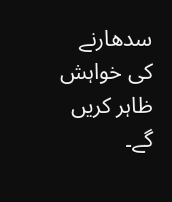سدھارنے کی خواہش ظاہر کریں گے۔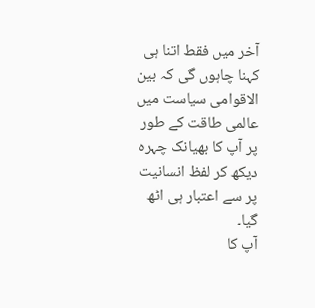آخر میں فقط اتنا ہی کہنا چاہوں گی کہ بین الاقوامی سیاست میں عالمی طاقت کے طور پر آپ کا بھیانک چہرہ دیکھ کر لفظ انسانیت پر سے اعتبار ہی اٹھ گیا۔
آپ کا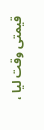قیمتی وقت لیا ،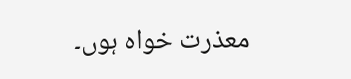معذرت خواہ ہوں۔